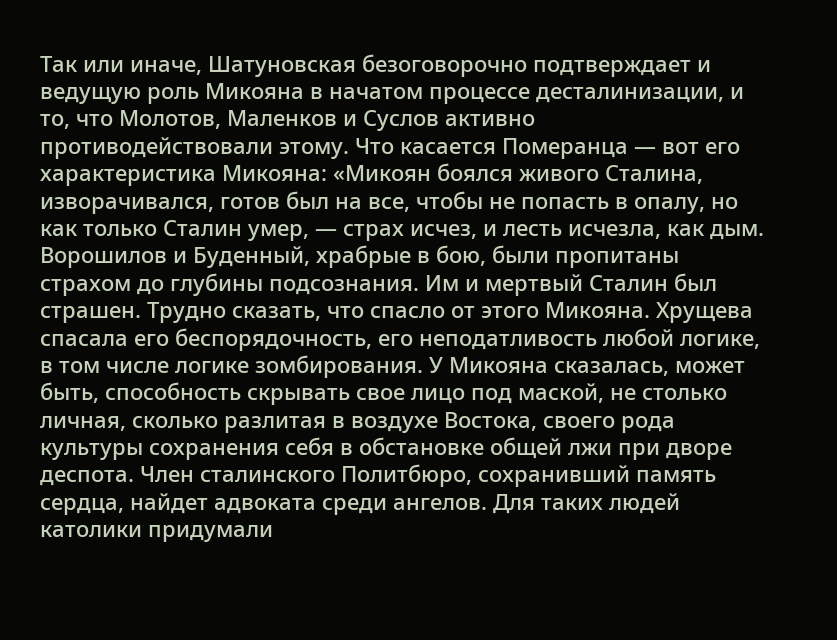Так или иначе, Шатуновская безоговорочно подтверждает и ведущую роль Микояна в начатом процессе десталинизации, и то, что Молотов, Маленков и Суслов активно противодействовали этому. Что касается Померанца — вот его характеристика Микояна: «Микоян боялся живого Сталина, изворачивался, готов был на все, чтобы не попасть в опалу, но как только Сталин умер, — страх исчез, и лесть исчезла, как дым. Ворошилов и Буденный, храбрые в бою, были пропитаны страхом до глубины подсознания. Им и мертвый Сталин был страшен. Трудно сказать, что спасло от этого Микояна. Хрущева спасала его беспорядочность, его неподатливость любой логике, в том числе логике зомбирования. У Микояна сказалась, может быть, способность скрывать свое лицо под маской, не столько личная, сколько разлитая в воздухе Востока, своего рода культуры сохранения себя в обстановке общей лжи при дворе деспота. Член сталинского Политбюро, сохранивший память сердца, найдет адвоката среди ангелов. Для таких людей католики придумали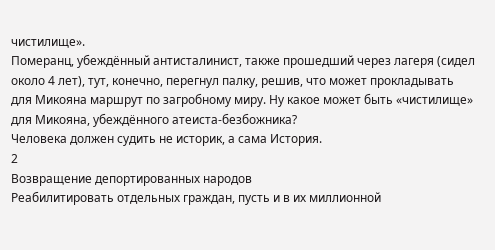чистилище».
Померанц, убеждённый антисталинист, также прошедший через лагеря (сидел около 4 лет), тут, конечно, перегнул палку, решив, что может прокладывать для Микояна маршрут по загробному миру. Ну какое может быть «чистилище» для Микояна, убеждённого атеиста-безбожника?
Человека должен судить не историк, а сама История.
2
Возвращение депортированных народов
Реабилитировать отдельных граждан, пусть и в их миллионной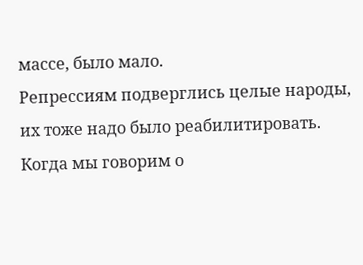массе, было мало.
Репрессиям подверглись целые народы, их тоже надо было реабилитировать.
Когда мы говорим о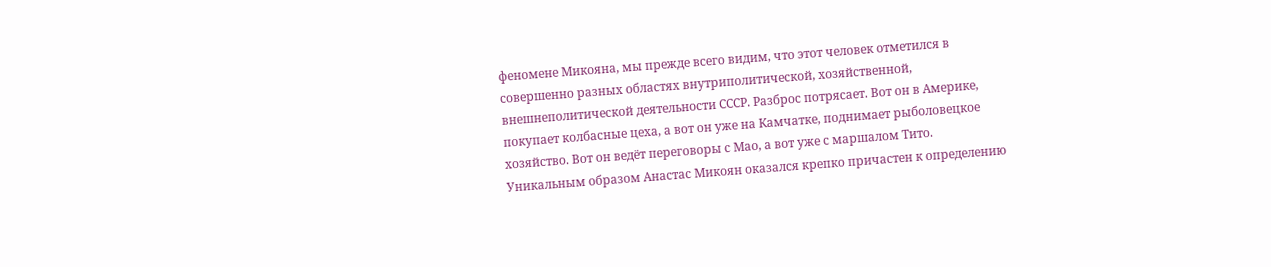феномене Микояна, мы прежде всего видим, что этот человек отметился в совершенно разных областях внутриполитической, хозяйственной, внешнеполитической деятельности СССР. Разброс потрясает. Вот он в Америке, покупает колбасные цеха, а вот он уже на Камчатке, поднимает рыболовецкое хозяйство. Вот он ведёт переговоры с Мао, а вот уже с маршалом Тито.
Уникальным образом Анастас Микоян оказался крепко причастен к определению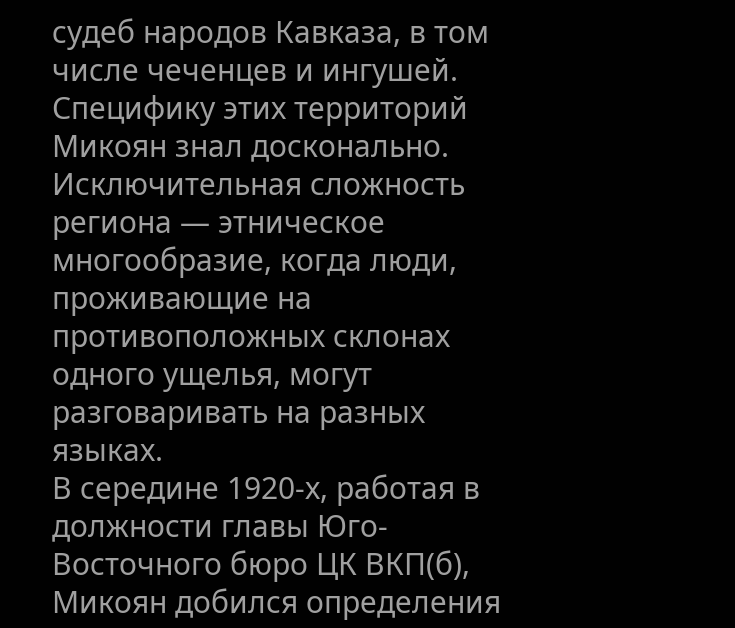судеб народов Кавказа, в том числе чеченцев и ингушей.
Специфику этих территорий Микоян знал досконально. Исключительная сложность региона — этническое многообразие, когда люди, проживающие на противоположных склонах одного ущелья, могут разговаривать на разных языках.
В середине 1920-х, работая в должности главы Юго-Восточного бюро ЦК ВКП(б), Микоян добился определения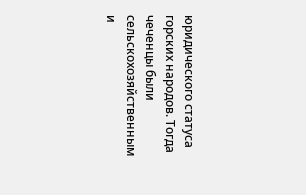юридического статуса горских народов. Тогда чеченцы были сельскохозяйственным и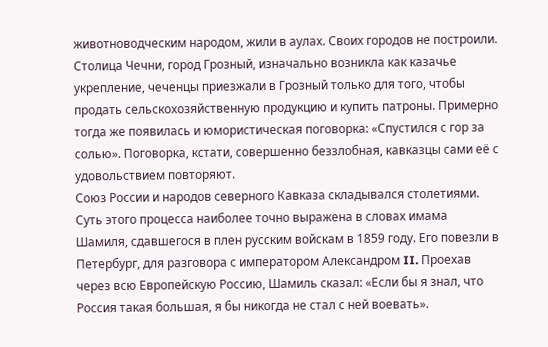животноводческим народом, жили в аулах. Своих городов не построили. Столица Чечни, город Грозный, изначально возникла как казачье укрепление, чеченцы приезжали в Грозный только для того, чтобы продать сельскохозяйственную продукцию и купить патроны. Примерно тогда же появилась и юмористическая поговорка: «Спустился с гор за солью». Поговорка, кстати, совершенно беззлобная, кавказцы сами её с удовольствием повторяют.
Союз России и народов северного Кавказа складывался столетиями. Суть этого процесса наиболее точно выражена в словах имама Шамиля, сдавшегося в плен русским войскам в 1859 году. Его повезли в Петербург, для разговора с императором Александром II. Проехав через всю Европейскую Россию, Шамиль сказал: «Если бы я знал, что Россия такая большая, я бы никогда не стал с ней воевать».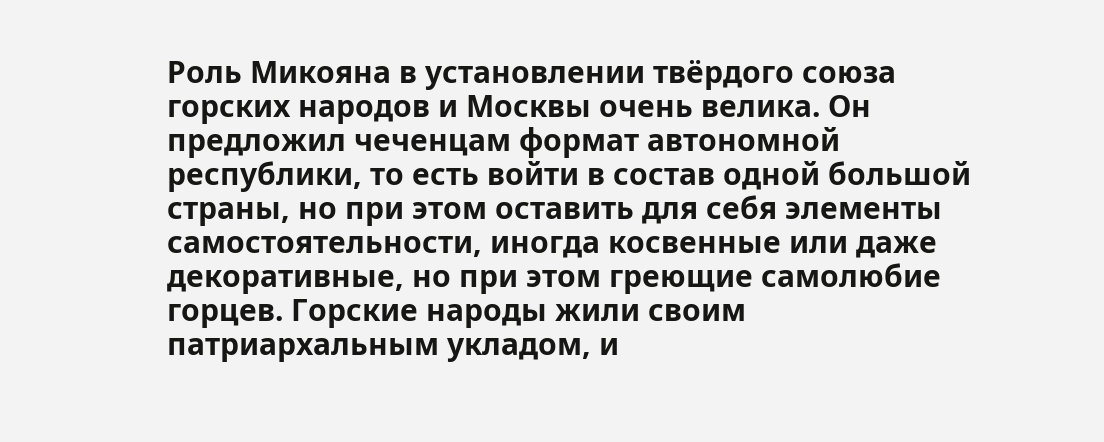Роль Микояна в установлении твёрдого союза горских народов и Москвы очень велика. Он предложил чеченцам формат автономной республики, то есть войти в состав одной большой страны, но при этом оставить для себя элементы самостоятельности, иногда косвенные или даже декоративные, но при этом греющие самолюбие горцев. Горские народы жили своим патриархальным укладом, и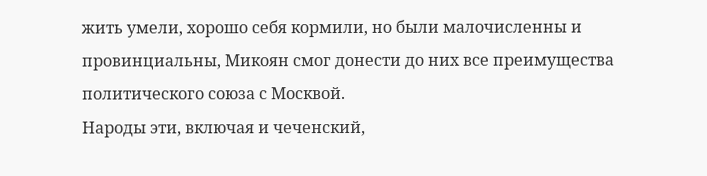жить умели, хорошо себя кормили, но были малочисленны и провинциальны, Микоян смог донести до них все преимущества политического союза с Москвой.
Народы эти, включая и чеченский,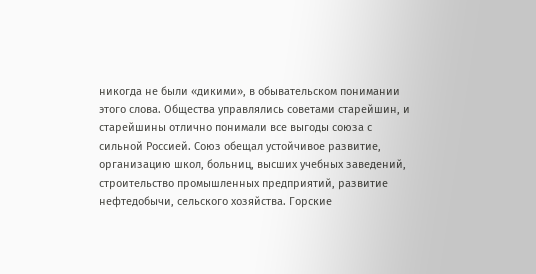никогда не были «дикими», в обывательском понимании этого слова. Общества управлялись советами старейшин, и старейшины отлично понимали все выгоды союза с сильной Россией. Союз обещал устойчивое развитие, организацию школ, больниц, высших учебных заведений, строительство промышленных предприятий, развитие нефтедобычи, сельского хозяйства. Горские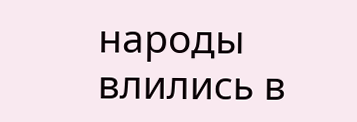народы влились в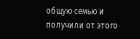общую семью и получили от этого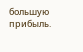большую прибыль.